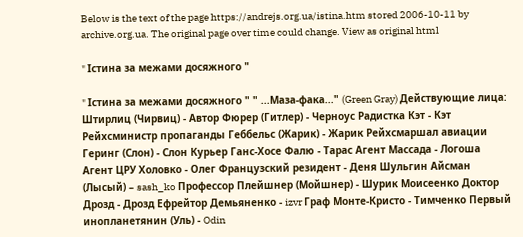Below is the text of the page https://andrejs.org.ua/istina.htm stored 2006-10-11 by archive.org.ua. The original page over time could change. View as original html

" Iстина за межами досяжного "

" Iстина за межами досяжного " " ...Маза-фака..." (Green Gray) Действующие лица: Штирлиц (Чирвиц) - Автор Фюрер (Гитлер) - Черноус Радистка Кэт - Кэт Рейхсминистр пропаганды Геббельс (Жарик) - Жарик Рейхсмаршал авиации Геринг (Слон) - Слон Курьер Ганс-Хосе Фалю - Тарас Агент Массада - Логоша Агент ЦРУ Холовко - Олег Французский резидент - Деня Шульгин Айсман (Лысый) – sash_ko Профессор Плейшнер (Мойшнер) - Шурик Моисеенко Доктор Дрозд - Дрозд Ефрейтор Демьяненко - izvr Граф Монте-Кристо - Тимченко Первый инопланетянин (Уль) - Odin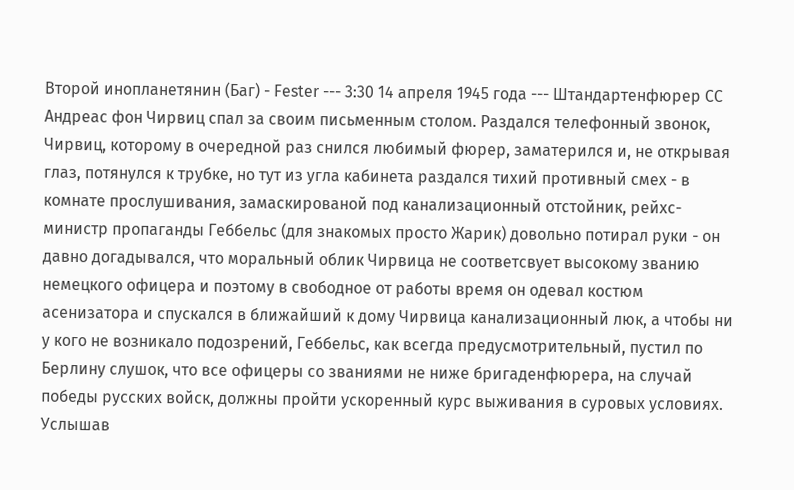Второй инопланетянин (Баг) - Fester --- 3:30 14 апреля 1945 года --- Штандартенфюрер СС Андреас фон Чирвиц спал за своим письменным столом. Раздался телефонный звонок, Чирвиц, которому в очередной раз снился любимый фюрер, заматерился и, не открывая глаз, потянулся к трубке, но тут из угла кабинета раздался тихий противный смех - в комнате прослушивания, замаскированой под канализационный отстойник, рейхс-министр пропаганды Геббельс (для знакомых просто Жарик) довольно потирал руки - он давно догадывался, что моральный облик Чирвица не соответсвует высокому званию немецкого офицера и поэтому в свободное от работы время он одевал костюм асенизатора и спускался в ближайший к дому Чирвица канализационный люк, а чтобы ни у кого не возникало подозрений, Геббельс, как всегда предусмотрительный, пустил по Берлину слушок, что все офицеры со званиями не ниже бригаденфюрера, на случай победы русских войск, должны пройти ускоренный курс выживания в суровых условиях. Услышав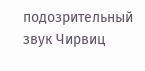подозрительный звук Чирвиц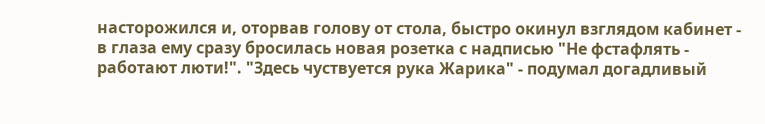насторожился и, оторвав голову от стола, быстро окинул взглядом кабинет - в глаза ему сразу бросилась новая розетка с надписью "Не фстафлять - работают люти!". "Здесь чуствуется рука Жарика" - подумал догадливый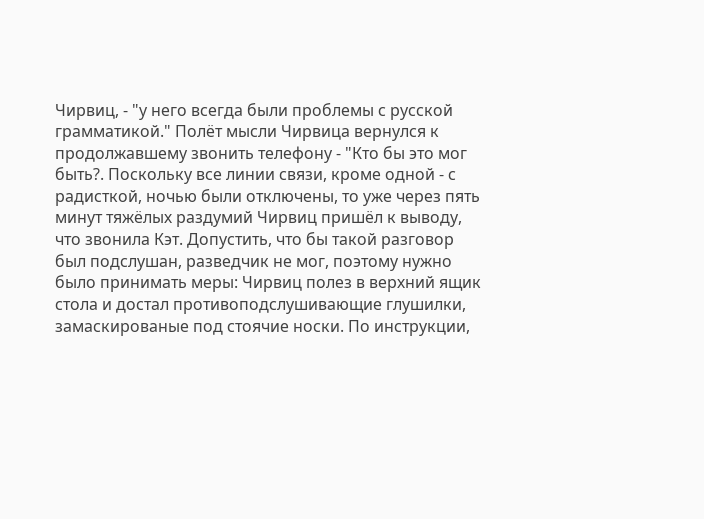Чирвиц, - "у него всегда были проблемы с русской грамматикой." Полёт мысли Чирвица вернулся к продолжавшему звонить телефону - "Кто бы это мог быть?. Поскольку все линии связи, кроме одной - с радисткой, ночью были отключены, то уже через пять минут тяжёлых раздумий Чирвиц пришёл к выводу, что звонила Кэт. Допустить, что бы такой разговор был подслушан, разведчик не мог, поэтому нужно было принимать меры: Чирвиц полез в верхний ящик стола и достал противоподслушивающие глушилки, замаскированые под стоячие носки. По инструкции,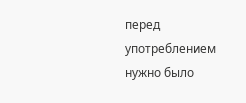перед употреблением нужно было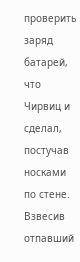проверить заряд батарей, что Чирвиц и сделал, постучав носками по стене. Взвесив отпавший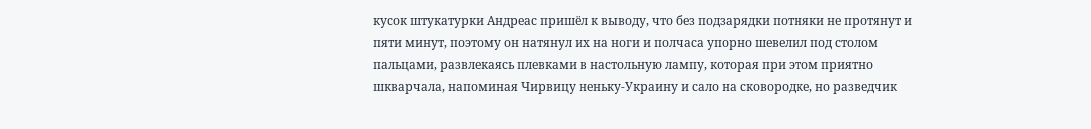кусок штукатурки Андреас пришёл к выводу, что без подзарядки потняки не протянут и пяти минут, поэтому он натянул их на ноги и полчаса упорно шевелил под столом пальцами, развлекаясь плевками в настольную лампу, которая при этом приятно шкварчала, напоминая Чирвицу неньку-Украину и сало на сковородке, но разведчик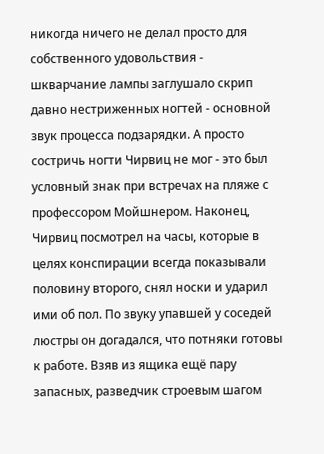никогда ничего не делал просто для собственного удовольствия - шкварчание лампы заглушало скрип давно нестриженных ногтей - основной звук процесса подзарядки. А просто состричь ногти Чирвиц не мог - это был условный знак при встречах на пляже с профессором Мойшнером. Наконец, Чирвиц посмотрел на часы, которые в целях конспирации всегда показывали половину второго, снял носки и ударил ими об пол. По звуку упавшей у соседей люстры он догадался, что потняки готовы к работе. Взяв из ящика ещё пару запасных, разведчик строевым шагом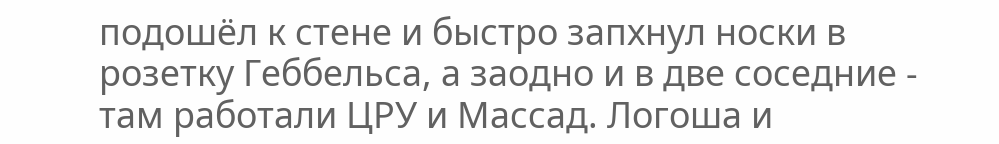подошёл к стене и быстро запхнул носки в розетку Геббельса, а заодно и в две соседние - там работали ЦРУ и Массад. Логоша и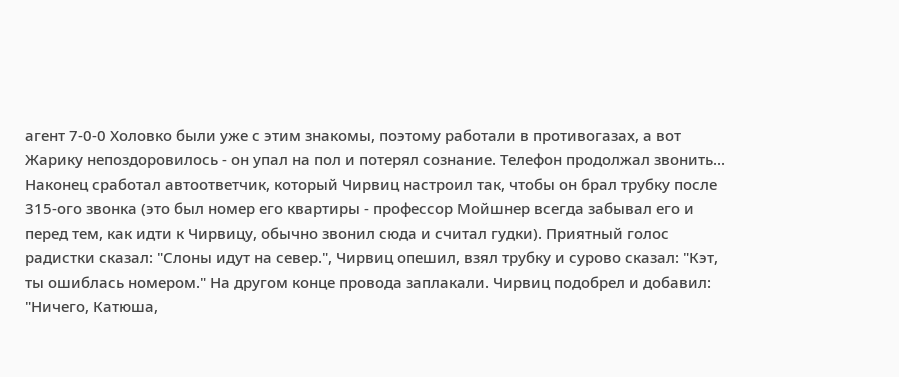агент 7-0-0 Холовко были уже с этим знакомы, поэтому работали в противогазах, а вот Жарику непоздоровилось - он упал на пол и потерял сознание. Телефон продолжал звонить... Наконец сработал автоответчик, который Чирвиц настроил так, чтобы он брал трубку после 315-ого звонка (это был номер его квартиры - профессор Мойшнер всегда забывал его и перед тем, как идти к Чирвицу, обычно звонил сюда и считал гудки). Приятный голос радистки сказал: "Слоны идут на север.", Чирвиц опешил, взял трубку и сурово сказал: "Кэт, ты ошиблась номером." На другом конце провода заплакали. Чирвиц подобрел и добавил: "Ничего, Катюша,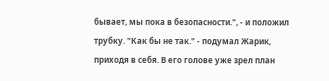бывает, мы пока в безопасности.", - и положил трубку. "Как бы не так." - подумал Жарик, приходя в себя. В его голове уже зрел план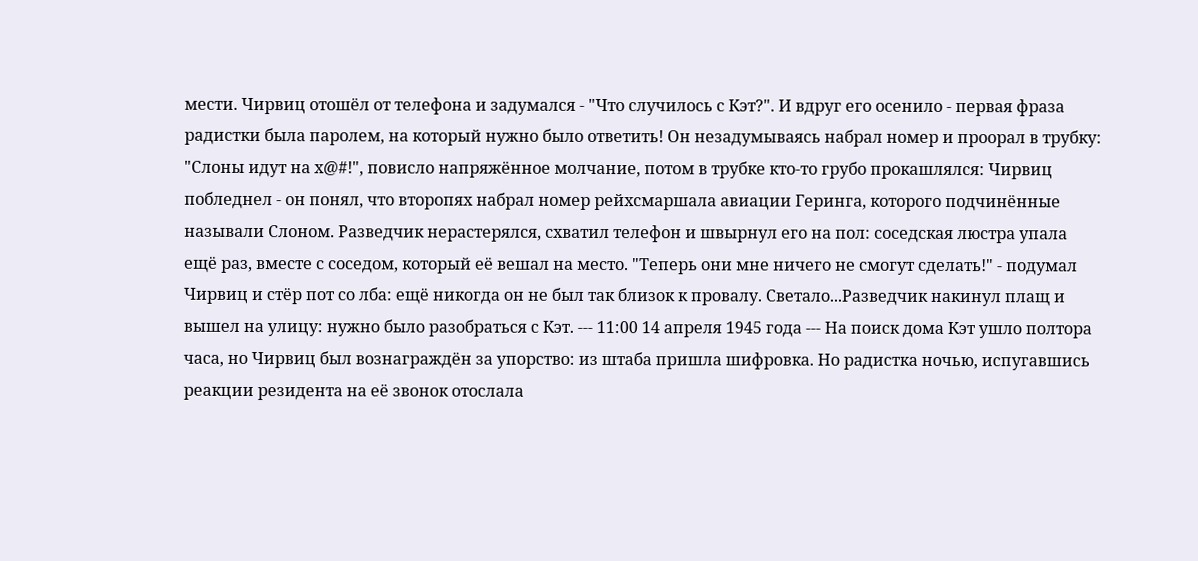мести. Чирвиц отошёл от телефона и задумался - "Что случилось с Кэт?". И вдруг его осенило - первая фраза радистки была паролем, на который нужно было ответить! Он незадумываясь набрал номер и проорал в трубку: "Слоны идут на х@#!", повисло напряжённое молчание, потом в трубке кто-то грубо прокашлялся: Чирвиц побледнел - он понял, что второпях набрал номер рейхсмаршала авиации Геринга, которого подчинённые называли Слоном. Разведчик нерастерялся, схватил телефон и швырнул его на пол: соседская люстра упала ещё раз, вместе с соседом, который её вешал на место. "Теперь они мне ничего не смогут сделать!" - подумал Чирвиц и стёр пот со лба: ещё никогда он не был так близок к провалу. Светало...Разведчик накинул плащ и вышел на улицу: нужно было разобраться с Кэт. --- 11:00 14 апреля 1945 года --- На поиск дома Кэт ушло полтора часа, но Чирвиц был вознаграждён за упорство: из штаба пришла шифровка. Но радистка ночью, испугавшись реакции резидента на её звонок отослала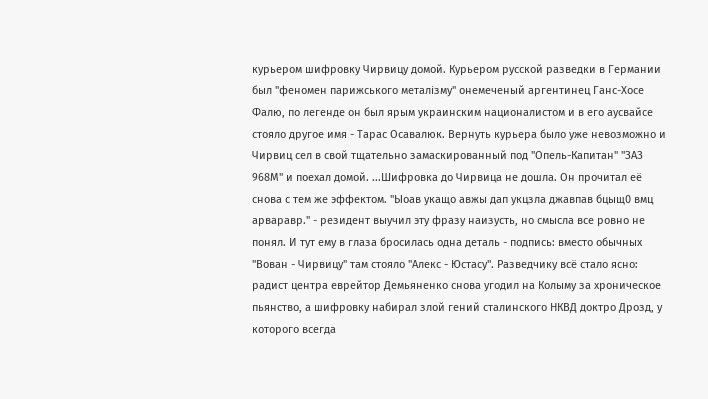курьером шифровку Чирвицу домой. Курьером русской разведки в Германии был "феномен парижського металiзму" онемеченый аргентинец Ганс-Хосе Фалю, по легенде он был ярым украинским националистом и в его аусвайсе стояло другое имя - Тарас Осавалюк. Вернуть курьера было уже невозможно и Чирвиц сел в свой тщательно замаскированный под "Опель-Капитан" "ЗАЗ 968М" и поехал домой. ...Шифровка до Чирвица не дошла. Он прочитал её снова с тем же эффектом. "Ыоав укащо авжы дап укцзла джавпав бцыщ0 вмц арваравр." - резидент выучил эту фразу наизусть, но смысла все ровно не понял. И тут ему в глаза бросилась одна деталь - подпись: вместо обычных "Вован - Чирвицу" там стояло "Алекс - Юстасу". Разведчику всё стало ясно: радист центра еврейтор Демьяненко снова угодил на Колыму за хроническое пьянство, а шифровку набирал злой гений сталинского НКВД доктро Дрозд, у которого всегда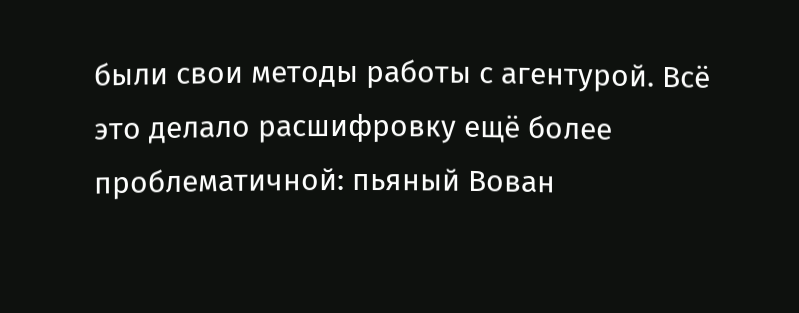были свои методы работы с агентурой. Всё это делало расшифровку ещё более проблематичной: пьяный Вован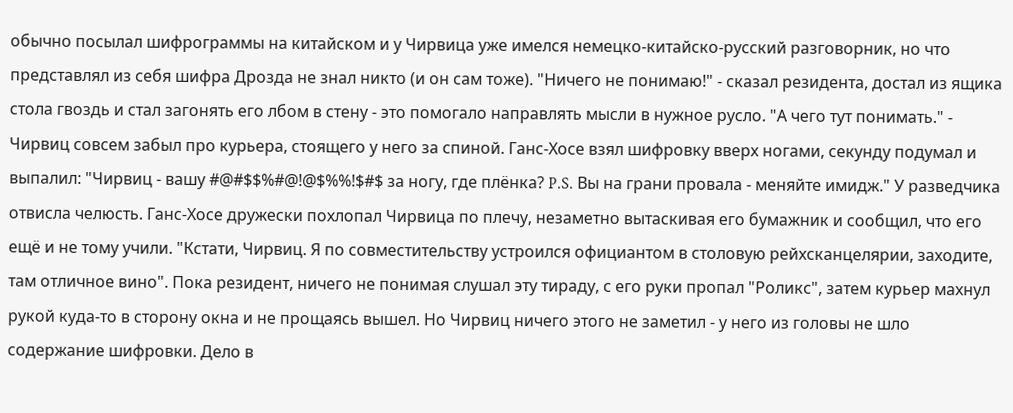обычно посылал шифрограммы на китайском и у Чирвица уже имелся немецко-китайско-русский разговорник, но что представлял из себя шифра Дрозда не знал никто (и он сам тоже). "Ничего не понимаю!" - сказал резидента, достал из ящика стола гвоздь и стал загонять его лбом в стену - это помогало направлять мысли в нужное русло. "А чего тут понимать." - Чирвиц совсем забыл про курьера, стоящего у него за спиной. Ганс-Хосе взял шифровку вверх ногами, секунду подумал и выпалил: "Чирвиц - вашу #@#$$%#@!@$%%!$#$ за ногу, где плёнка? P.S. Вы на грани провала - меняйте имидж." У разведчика отвисла челюсть. Ганс-Хосе дружески похлопал Чирвица по плечу, незаметно вытаскивая его бумажник и сообщил, что его ещё и не тому учили. "Кстати, Чирвиц. Я по совместительству устроился официантом в столовую рейхсканцелярии, заходите, там отличное вино". Пока резидент, ничего не понимая слушал эту тираду, с его руки пропал "Роликс", затем курьер махнул рукой куда-то в сторону окна и не прощаясь вышел. Но Чирвиц ничего этого не заметил - у него из головы не шло содержание шифровки. Дело в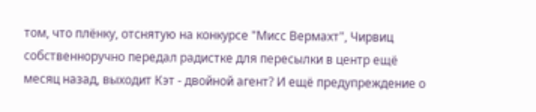том, что плёнку, отснятую на конкурсе "Мисс Вермахт", Чирвиц собственноручно передал радистке для пересылки в центр ещё месяц назад, выходит Кэт - двойной агент? И ещё предупреждение о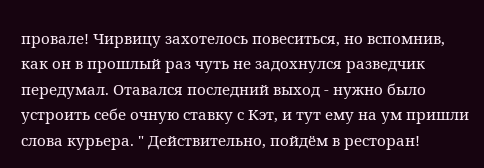провале! Чирвицу захотелось повеситься, но вспомнив, как он в прошлый раз чуть не задохнулся разведчик передумал. Отавался последний выход - нужно было устроить себе очную ставку с Кэт, и тут ему на ум пришли слова курьера. " Действительно, пойдём в ресторан!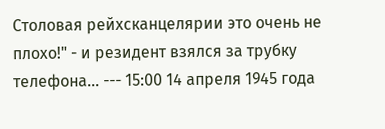Столовая рейхсканцелярии это очень не плохо!" - и резидент взялся за трубку телефона... --- 15:00 14 апреля 1945 года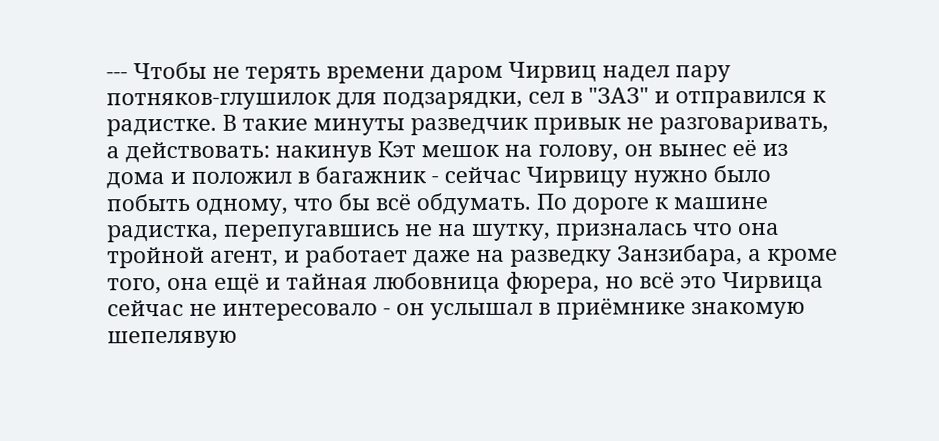--- Чтобы не терять времени даром Чирвиц надел пару потняков-глушилок для подзарядки, сел в "ЗАЗ" и отправился к радистке. В такие минуты разведчик привык не разговаривать, а действовать: накинув Кэт мешок на голову, он вынес её из дома и положил в багажник - сейчас Чирвицу нужно было побыть одному, что бы всё обдумать. По дороге к машине радистка, перепугавшись не на шутку, призналась что она тройной агент, и работает даже на разведку Занзибара, а кроме того, она ещё и тайная любовница фюрера, но всё это Чирвица сейчас не интересовало - он услышал в приёмнике знакомую шепелявую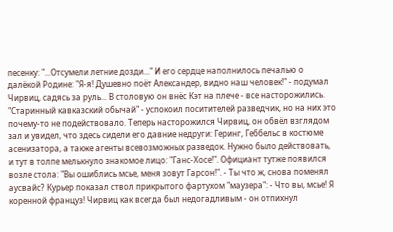песенку: "...Отсумели летние дозди..." И его сердце наполнилось печалью о далёкой Родине: "Я-я! Душевно поёт Александер, видно наш человек!" - подумал Чирвиц, садясь за руль... В столовую он внёс Кэт на плече - все насторожились. "Старинный кавказский обычай" - успокоил поситителей разведчик, но на них это почему-то не подействовало. Теперь насторожился Чирвиц, он обвёл взглядом зал и увидел, что здесь сидели его давние недруги: Геринг, Геббельс в костюме асенизатора, а также агенты всевозможных разведок. Нужно было действовать, и тут в толпе мелькнуло знакомое лицо: "Ганс-Хосе!". Официант тутже появился возле стола: "Вы ошиблись мсье, меня зовут Гарсон!". - Ты что ж, снова поменял аусвайс? Курьер показал ствол прикрытого фартухом "маузера": - Что вы, мсье! Я коренной француз! Чирвиц как всегда был недогадливым - он отпихнул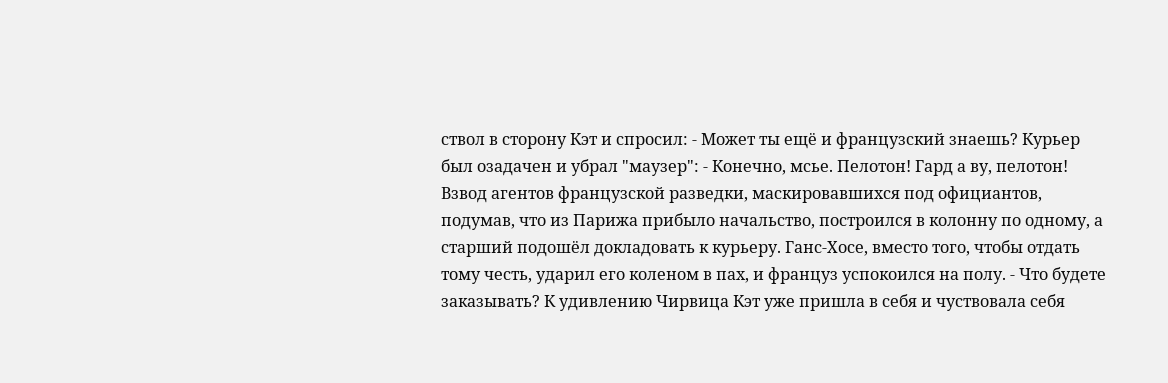ствол в сторону Кэт и спросил: - Может ты ещё и французский знаешь? Курьер был озадачен и убрал "маузер": - Конечно, мсье. Пелотон! Гард а ву, пелотон! Взвод агентов французской разведки, маскировавшихся под официантов, подумав, что из Парижа прибыло начальство, построился в колонну по одному, а старший подошёл докладовать к курьеру. Ганс-Хосе, вместо того, чтобы отдать тому честь, ударил его коленом в пах, и француз успокоился на полу. - Что будете заказывать? К удивлению Чирвица Кэт уже пришла в себя и чуствовала себя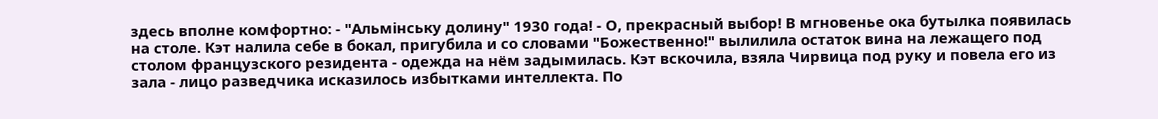здесь вполне комфортно: - "Альмiнську долину" 1930 года! - О, прекрасный выбор! В мгновенье ока бутылка появилась на столе. Кэт налила себе в бокал, пригубила и со словами "Божественно!" вылилила остаток вина на лежащего под столом французского резидента - одежда на нём задымилась. Кэт вскочила, взяла Чирвица под руку и повела его из зала - лицо разведчика исказилось избытками интеллекта. По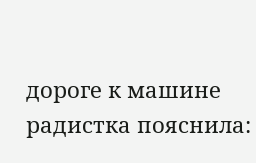дороге к машине радистка пояснила: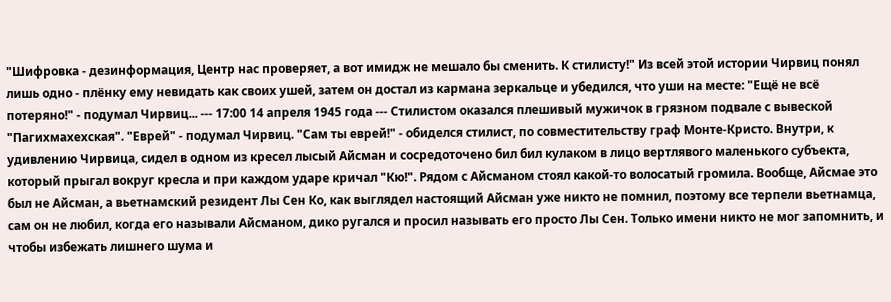"Шифровка - дезинформация, Центр нас проверяет, а вот имидж не мешало бы сменить. К стилисту!" Из всей этой истории Чирвиц понял лишь одно - плёнку ему невидать как своих ушей, затем он достал из кармана зеркальце и убедился, что уши на месте: "Ещё не всё потеряно!" - подумал Чирвиц... --- 17:00 14 апреля 1945 года --- Стилистом оказался плешивый мужичок в грязном подвале с вывеской "Пагихмахехская". "Еврей" - подумал Чирвиц. "Сам ты еврей!" - обиделся стилист, по совместительству граф Монте-Кристо. Внутри, к удивлению Чирвица, сидел в одном из кресел лысый Айсман и сосредоточено бил бил кулаком в лицо вертлявого маленького субъекта, который прыгал вокруг кресла и при каждом ударе кричал "Кю!". Рядом с Айсманом стоял какой-то волосатый громила. Вообще, Айсмае это был не Айсман, а вьетнамский резидент Лы Сен Ко, как выглядел настоящий Айсман уже никто не помнил, поэтому все терпели вьетнамца, сам он не любил, когда его называли Айсманом, дико ругался и просил называть его просто Лы Сен. Только имени никто не мог запомнить, и чтобы избежать лишнего шума и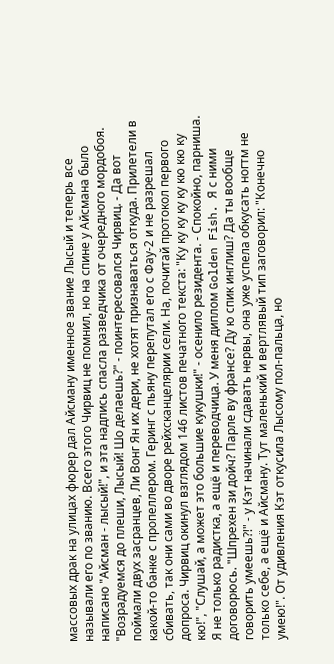массовых драк на улицах фюрер дал Айсману именное звание Лысый и теперь все называли его по званию. Всего этого Чирвиц не помнил, но на спине у Айсмана было написано "Айсман - лысый!", и эта надпись спасла разведчика от очередного мордобоя. "Возрадуемся до плеши, Лысый! Шо делаешь?" - поинтересовался Чирвиц. - Да вот поймали двух засранцев, Ли Вонг Ян их дери, не хотят признаваться откуда. Прилетели в какой-то банке с пропеллером. Геринг с пьяну перепутал его с Фау-2 и не разрешал сбивать, так они сами во дворе рейхсканцелярии сели. На, почитай протокол первого допроса. Чирвиц окинул взглядом 146 листов печатного текста: "Ку ку ку ку ку кю кю ку кю!", "Слушай, а может это большие кукушки!" - осенило резидента. - Спокойно, парниша. Я не только радистка, а ещё и переводчица. У меня диплом Golden Fish. Я с ними договорюсь. "Шпрехен зи дойч? Парле ву франсе? Ду ю спик инглиш? Да ты вообще говорить умеешь?!" - у Кэт начинали сдавать нервы, она уже успела обкусать ногтм не только себе, а ещё и Айсману. Тут маленький и вертлявый тип заговорил: "Конечно умею!". От удивления Кэт откусила Лысому пол-пальца, но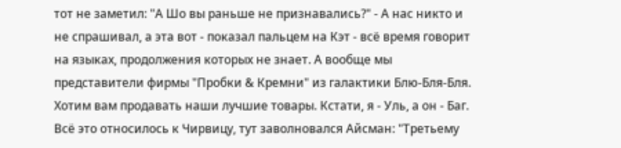тот не заметил: "А Шо вы раньше не признавались?" - А нас никто и не спрашивал, а эта вот - показал пальцем на Кэт - всё время говорит на языках, продолжения которых не знает. А вообще мы представители фирмы "Пробки & Кремни" из галактики Блю-Бля-Бля. Хотим вам продавать наши лучшие товары. Кстати, я - Уль, а он - Баг. Всё это относилось к Чирвицу, тут заволновался Айсман: "Третьему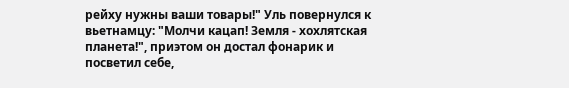рейху нужны ваши товары!" Уль повернулся к вьетнамцу: "Молчи кацап! Земля - хохлятская планета!", приэтом он достал фонарик и посветил себе,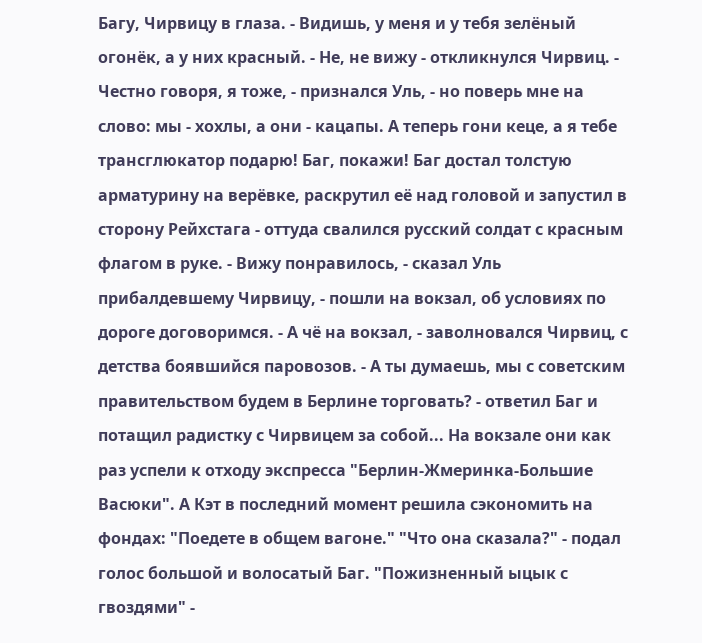Багу, Чирвицу в глаза. - Видишь, у меня и у тебя зелёный огонёк, а у них красный. - Не, не вижу - откликнулся Чирвиц. - Честно говоря, я тоже, - признался Уль, - но поверь мне на слово: мы - хохлы, а они - кацапы. А теперь гони кеце, а я тебе трансглюкатор подарю! Баг, покажи! Баг достал толстую арматурину на верёвке, раскрутил её над головой и запустил в сторону Рейхстага - оттуда свалился русский солдат с красным флагом в руке. - Вижу понравилось, - сказал Уль прибалдевшему Чирвицу, - пошли на вокзал, об условиях по дороге договоримся. - А чё на вокзал, - заволновался Чирвиц, с детства боявшийся паровозов. - А ты думаешь, мы с советским правительством будем в Берлине торговать? - ответил Баг и потащил радистку с Чирвицем за собой... На вокзале они как раз успели к отходу экспресса "Берлин-Жмеринка-Большие Васюки". А Кэт в последний момент решила сэкономить на фондах: "Поедете в общем вагоне." "Что она сказала?" - подал голос большой и волосатый Баг. "Пожизненный ыцык с гвоздями" -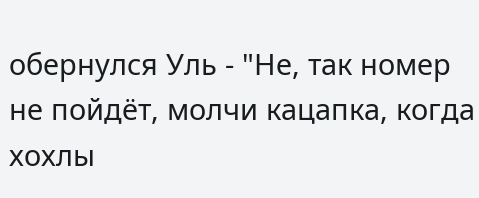обернулся Уль - "Не, так номер не пойдёт, молчи кацапка, когда хохлы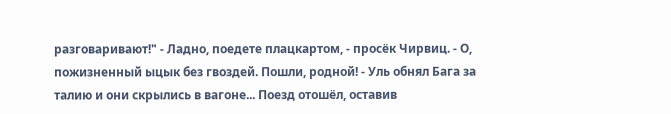разговаривают!" - Ладно, поедете плацкартом, - просёк Чирвиц. - О, пожизненный ыцык без гвоздей. Пошли, родной! - Уль обнял Бага за талию и они скрылись в вагоне... Поезд отошёл, оставив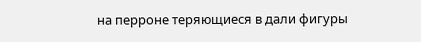на перроне теряющиеся в дали фигуры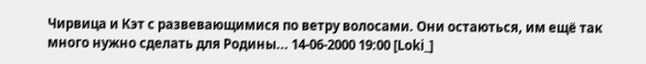Чирвица и Кэт с развевающимися по ветру волосами. Они остаються, им ещё так много нужно сделать для Родины... 14-06-2000 19:00 [Loki_]